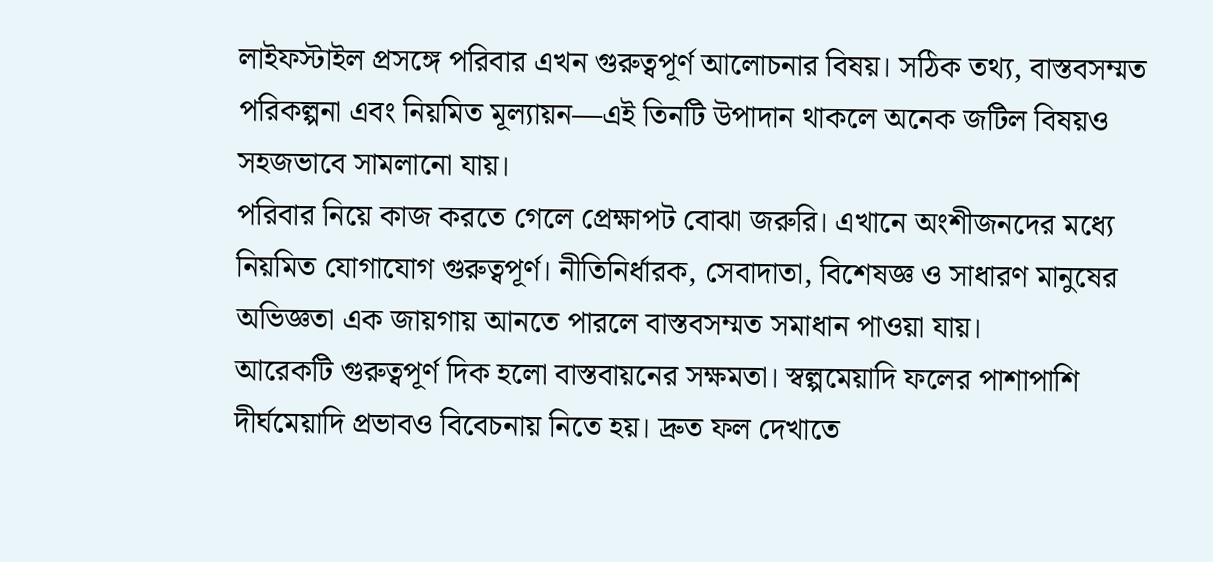লাইফস্টাইল প্রসঙ্গে পরিবার এখন গুরুত্বপূর্ণ আলোচনার বিষয়। সঠিক তথ্য, বাস্তবসম্মত পরিকল্পনা এবং নিয়মিত মূল্যায়ন—এই তিনটি উপাদান থাকলে অনেক জটিল বিষয়ও সহজভাবে সামলানো যায়।
পরিবার নিয়ে কাজ করতে গেলে প্রেক্ষাপট বোঝা জরুরি। এখানে অংশীজনদের মধ্যে নিয়মিত যোগাযোগ গুরুত্বপূর্ণ। নীতিনির্ধারক, সেবাদাতা, বিশেষজ্ঞ ও সাধারণ মানুষের অভিজ্ঞতা এক জায়গায় আনতে পারলে বাস্তবসম্মত সমাধান পাওয়া যায়।
আরেকটি গুরুত্বপূর্ণ দিক হলো বাস্তবায়নের সক্ষমতা। স্বল্পমেয়াদি ফলের পাশাপাশি দীর্ঘমেয়াদি প্রভাবও বিবেচনায় নিতে হয়। দ্রুত ফল দেখাতে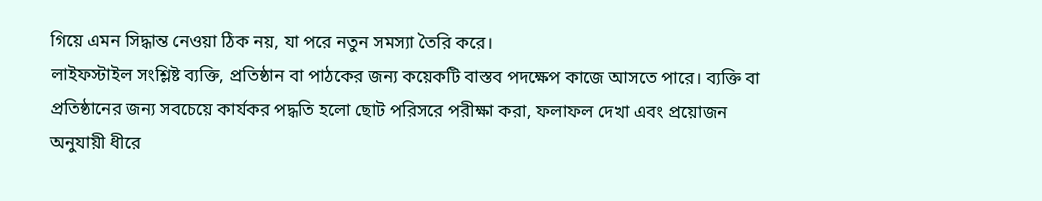গিয়ে এমন সিদ্ধান্ত নেওয়া ঠিক নয়, যা পরে নতুন সমস্যা তৈরি করে।
লাইফস্টাইল সংশ্লিষ্ট ব্যক্তি, প্রতিষ্ঠান বা পাঠকের জন্য কয়েকটি বাস্তব পদক্ষেপ কাজে আসতে পারে। ব্যক্তি বা প্রতিষ্ঠানের জন্য সবচেয়ে কার্যকর পদ্ধতি হলো ছোট পরিসরে পরীক্ষা করা, ফলাফল দেখা এবং প্রয়োজন অনুযায়ী ধীরে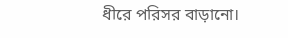ধীরে পরিসর বাড়ানো।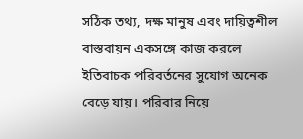সঠিক তথ্য, দক্ষ মানুষ এবং দায়িত্বশীল বাস্তবায়ন একসঙ্গে কাজ করলে ইতিবাচক পরিবর্তনের সুযোগ অনেক বেড়ে যায়। পরিবার নিয়ে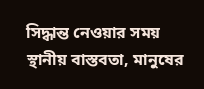সিদ্ধান্ত নেওয়ার সময় স্থানীয় বাস্তবতা, মানুষের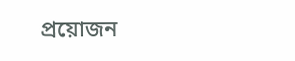প্রয়োজন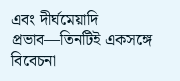এবং দীর্ঘমেয়াদি প্রভাব—তিনটিই একসঙ্গে বিবেচনা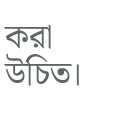করা উচিত।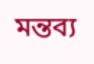মন্তব্য